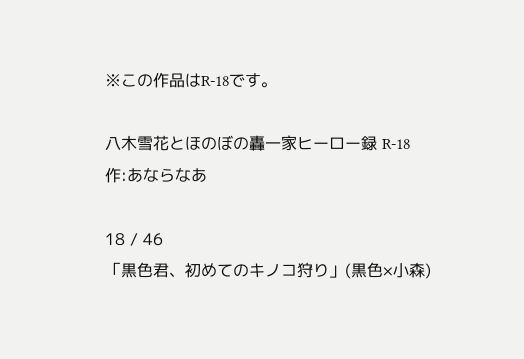※この作品はR-18です。

八木雪花とほのぼの轟一家ヒーロー録 R-18   作:あならなあ

18 / 46
「黒色君、初めてのキノコ狩り」(黒色×小森)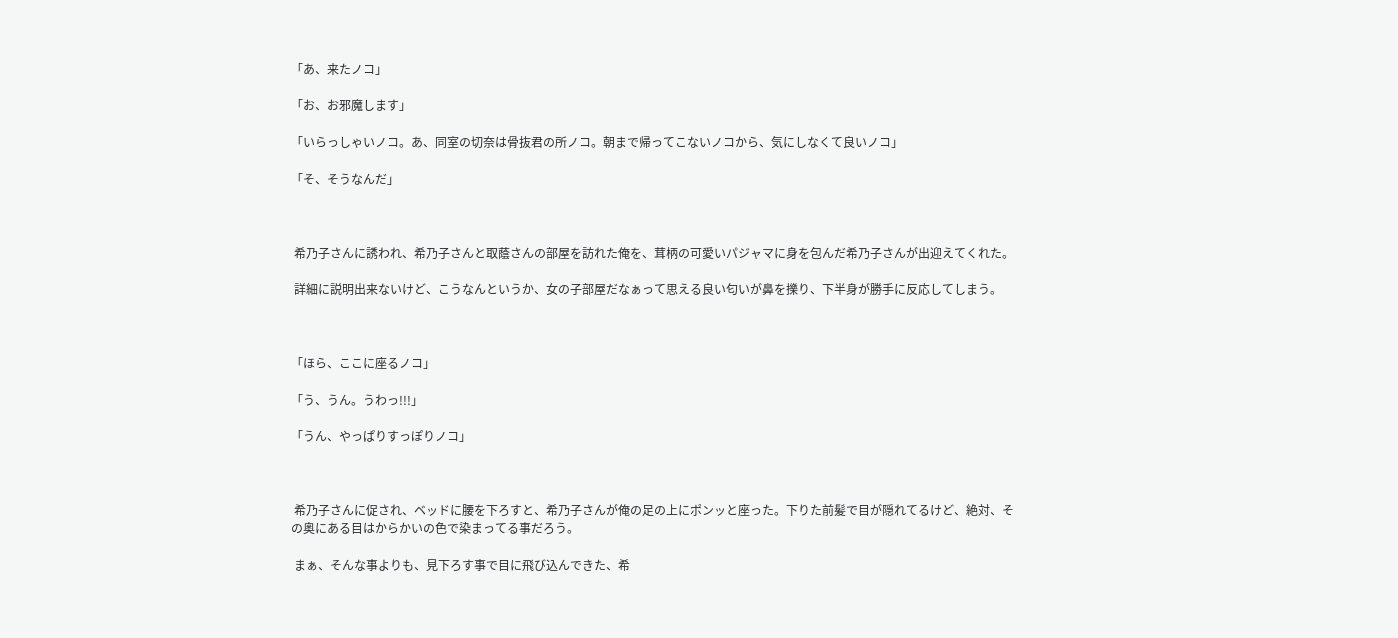「あ、来たノコ」

「お、お邪魔します」

「いらっしゃいノコ。あ、同室の切奈は骨抜君の所ノコ。朝まで帰ってこないノコから、気にしなくて良いノコ」

「そ、そうなんだ」



 希乃子さんに誘われ、希乃子さんと取蔭さんの部屋を訪れた俺を、茸柄の可愛いパジャマに身を包んだ希乃子さんが出迎えてくれた。

 詳細に説明出来ないけど、こうなんというか、女の子部屋だなぁって思える良い匂いが鼻を擽り、下半身が勝手に反応してしまう。



「ほら、ここに座るノコ」

「う、うん。うわっ!!!」

「うん、やっぱりすっぽりノコ」



 希乃子さんに促され、ベッドに腰を下ろすと、希乃子さんが俺の足の上にポンッと座った。下りた前髪で目が隠れてるけど、絶対、その奥にある目はからかいの色で染まってる事だろう。

 まぁ、そんな事よりも、見下ろす事で目に飛び込んできた、希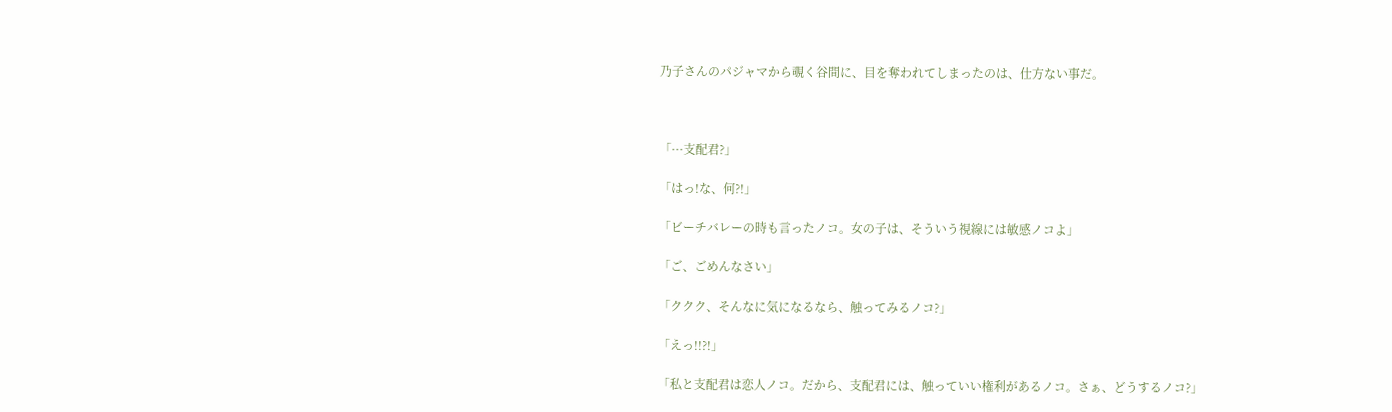乃子さんのパジャマから覗く谷間に、目を奪われてしまったのは、仕方ない事だ。



「···支配君?」

「はっ!な、何?!」

「ビーチバレーの時も言ったノコ。女の子は、そういう視線には敏感ノコよ」

「ご、ごめんなさい」

「ククク、そんなに気になるなら、触ってみるノコ?」

「えっ!!?!」

「私と支配君は恋人ノコ。だから、支配君には、触っていい権利があるノコ。さぁ、どうするノコ?」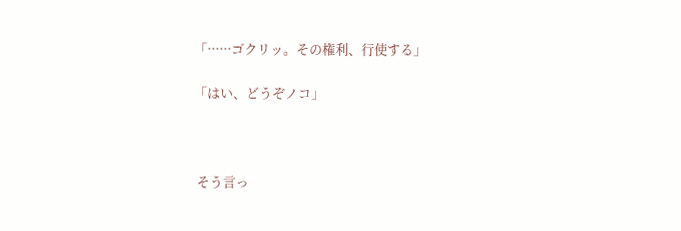「······ゴクリッ。その権利、行使する」

「はい、どうぞノコ」



 そう言っ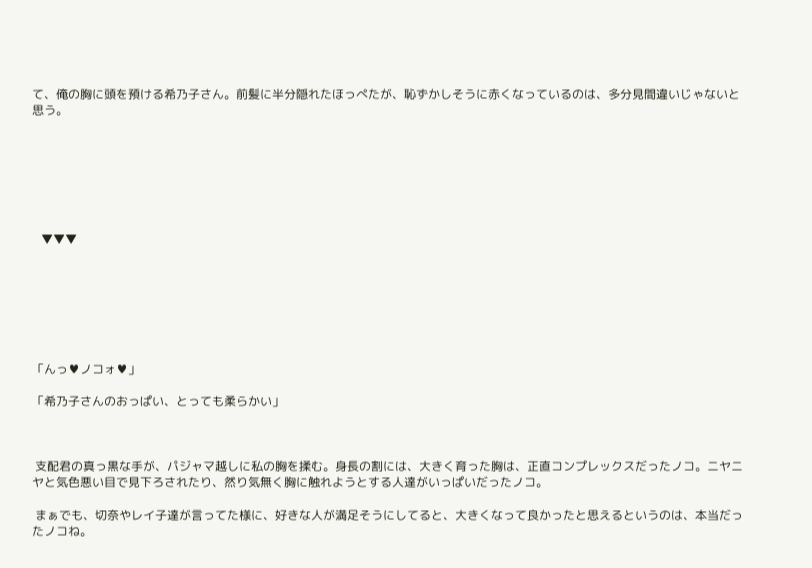て、俺の胸に頭を預ける希乃子さん。前髪に半分隠れたほっぺたが、恥ずかしそうに赤くなっているのは、多分見間違いじゃないと思う。







   ▼▼▼







「んっ♥ノコォ♥」

「希乃子さんのおっぱい、とっても柔らかい」



 支配君の真っ黒な手が、パジャマ越しに私の胸を揉む。身長の割には、大きく育った胸は、正直コンプレックスだったノコ。ニヤニヤと気色悪い目で見下ろされたり、然り気無く胸に触れようとする人達がいっぱいだったノコ。

 まぁでも、切奈やレイ子達が言ってた様に、好きな人が満足そうにしてると、大きくなって良かったと思えるというのは、本当だったノコね。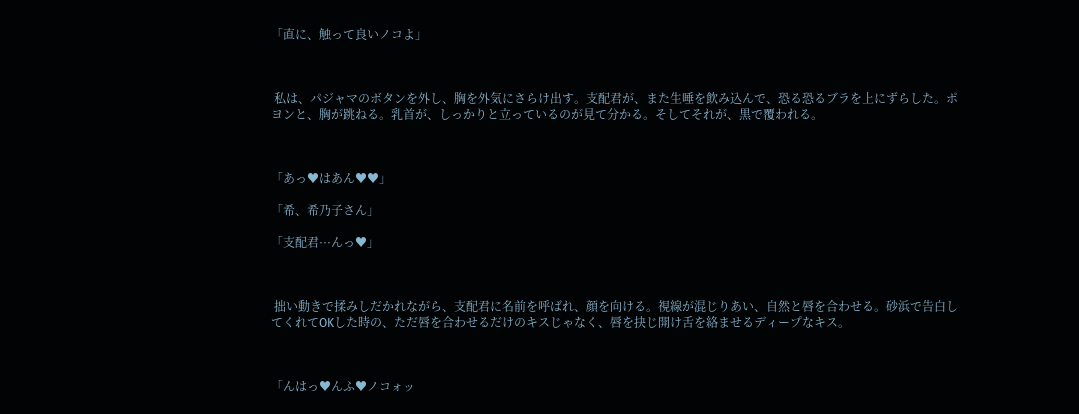「直に、触って良いノコよ」



 私は、パジャマのボタンを外し、胸を外気にさらけ出す。支配君が、また生唾を飲み込んで、恐る恐るブラを上にずらした。ポヨンと、胸が跳ねる。乳首が、しっかりと立っているのが見て分かる。そしてそれが、黒で覆われる。



「あっ♥はあん♥♥」

「希、希乃子さん」

「支配君···んっ♥」



 拙い動きで揉みしだかれながら、支配君に名前を呼ばれ、顔を向ける。視線が混じりあい、自然と唇を合わせる。砂浜で告白してくれてOKした時の、ただ唇を合わせるだけのキスじゃなく、唇を抉じ開け舌を絡ませるディープなキス。



「んはっ♥んふ♥ノコォッ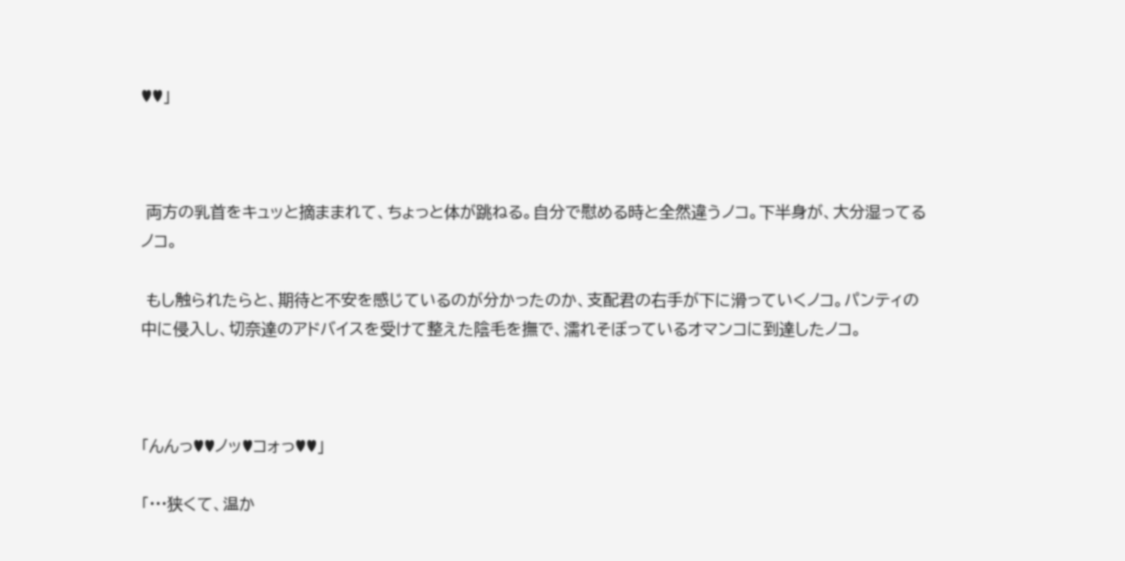♥♥」



 両方の乳首をキュッと摘ままれて、ちょっと体が跳ねる。自分で慰める時と全然違うノコ。下半身が、大分湿ってるノコ。

 もし触られたらと、期待と不安を感じているのが分かったのか、支配君の右手が下に滑っていくノコ。パンティの中に侵入し、切奈達のアドバイスを受けて整えた陰毛を撫で、濡れそぼっているオマンコに到達したノコ。



「んんっ♥♥ノッ♥コォっ♥♥」

「···狭くて、温か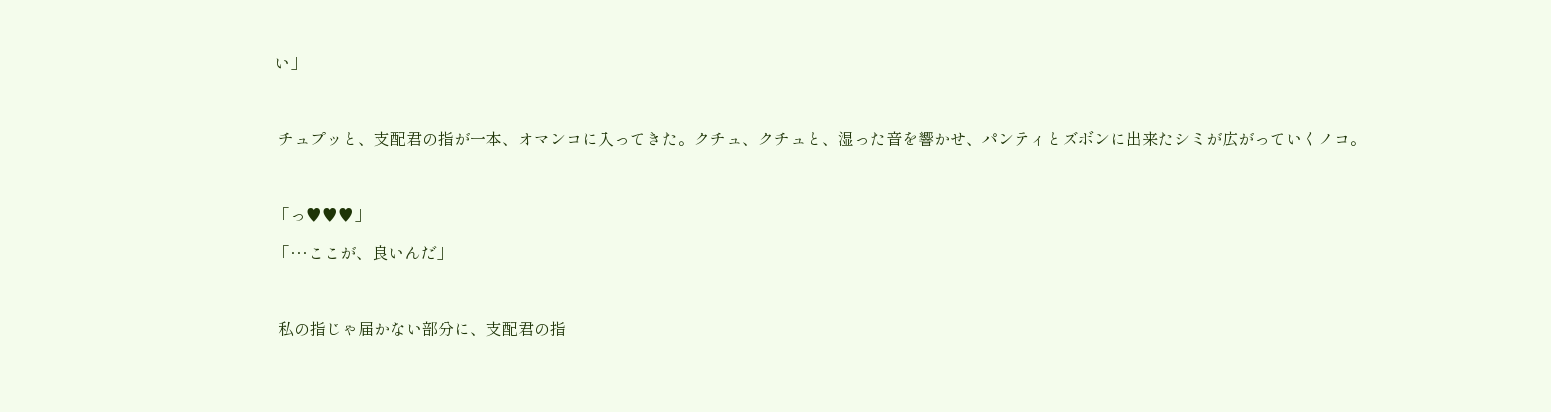い」



 チュプッと、支配君の指が一本、オマンコに入ってきた。クチュ、クチュと、湿った音を響かせ、パンティとズボンに出来たシミが広がっていくノコ。



「っ♥♥♥」

「···ここが、良いんだ」



 私の指じゃ届かない部分に、支配君の指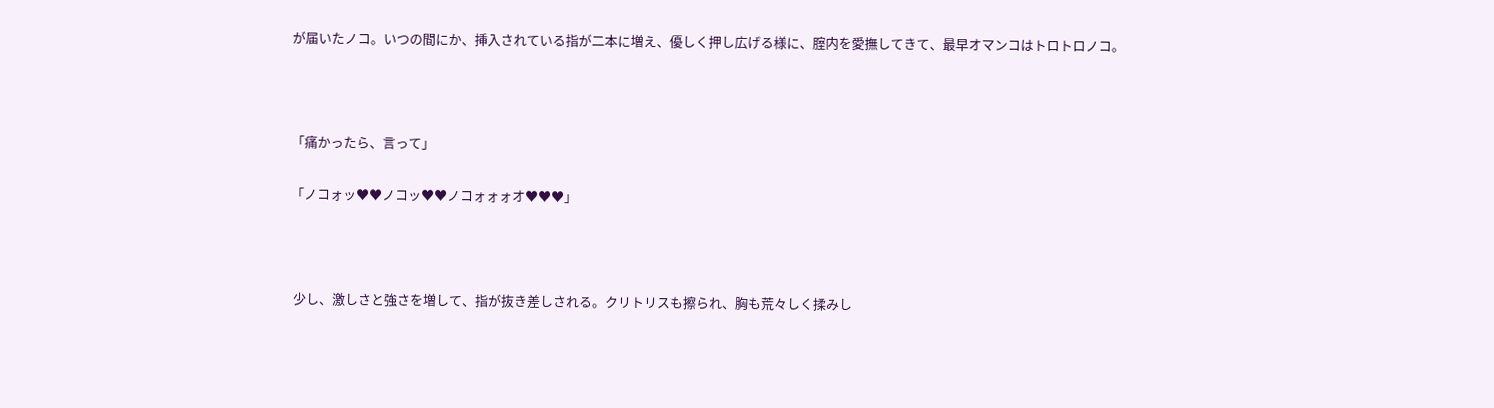が届いたノコ。いつの間にか、挿入されている指が二本に増え、優しく押し広げる様に、腟内を愛撫してきて、最早オマンコはトロトロノコ。



「痛かったら、言って」

「ノコォッ♥♥ノコッ♥♥ノコォォォオ♥♥♥」



 少し、激しさと強さを増して、指が抜き差しされる。クリトリスも擦られ、胸も荒々しく揉みし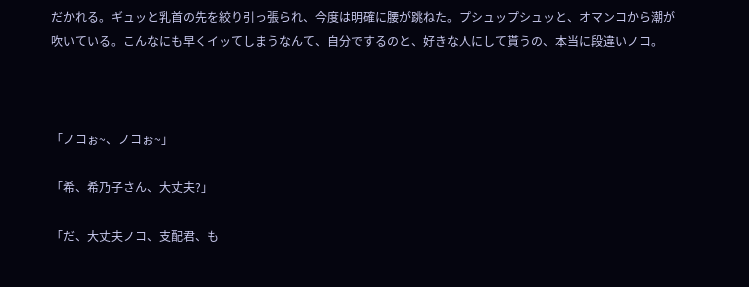だかれる。ギュッと乳首の先を絞り引っ張られ、今度は明確に腰が跳ねた。プシュップシュッと、オマンコから潮が吹いている。こんなにも早くイッてしまうなんて、自分でするのと、好きな人にして貰うの、本当に段違いノコ。



「ノコぉ~、ノコぉ~」

「希、希乃子さん、大丈夫?」

「だ、大丈夫ノコ、支配君、も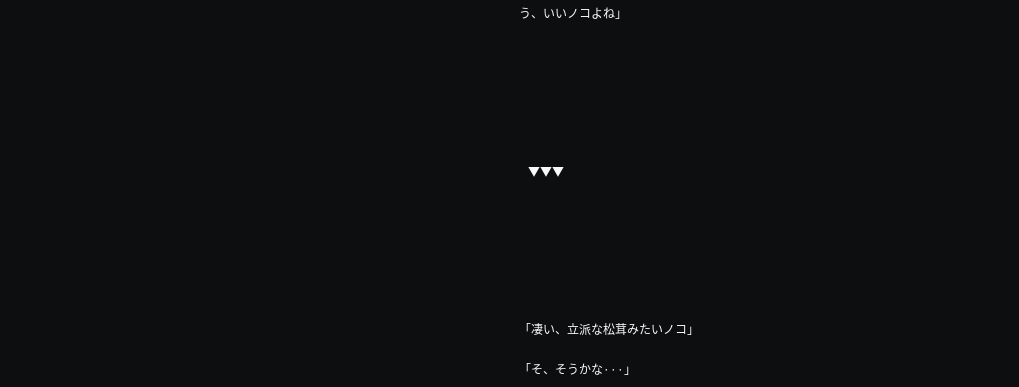う、いいノコよね」







   ▼▼▼







「凄い、立派な松茸みたいノコ」

「そ、そうかな···」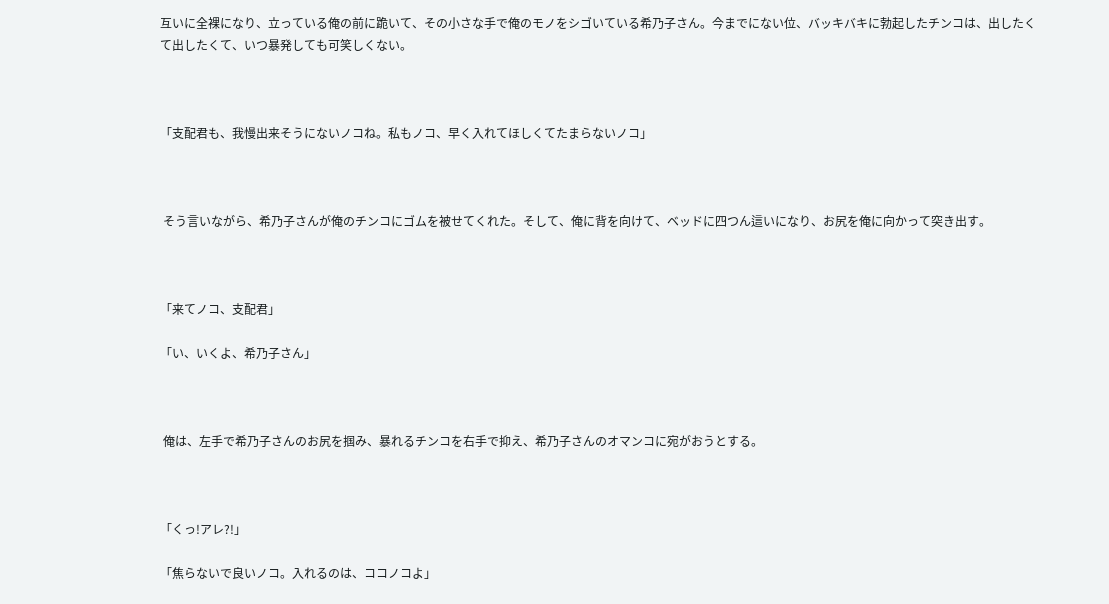互いに全裸になり、立っている俺の前に跪いて、その小さな手で俺のモノをシゴいている希乃子さん。今までにない位、バッキバキに勃起したチンコは、出したくて出したくて、いつ暴発しても可笑しくない。



「支配君も、我慢出来そうにないノコね。私もノコ、早く入れてほしくてたまらないノコ」



 そう言いながら、希乃子さんが俺のチンコにゴムを被せてくれた。そして、俺に背を向けて、ベッドに四つん這いになり、お尻を俺に向かって突き出す。



「来てノコ、支配君」

「い、いくよ、希乃子さん」



 俺は、左手で希乃子さんのお尻を掴み、暴れるチンコを右手で抑え、希乃子さんのオマンコに宛がおうとする。



「くっ!アレ?!」

「焦らないで良いノコ。入れるのは、ココノコよ」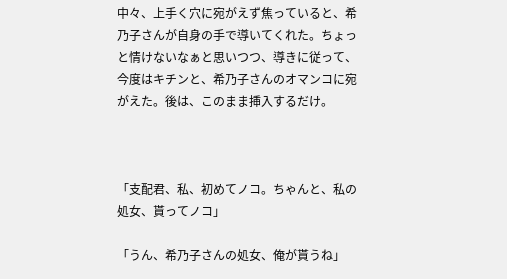中々、上手く穴に宛がえず焦っていると、希乃子さんが自身の手で導いてくれた。ちょっと情けないなぁと思いつつ、導きに従って、今度はキチンと、希乃子さんのオマンコに宛がえた。後は、このまま挿入するだけ。



「支配君、私、初めてノコ。ちゃんと、私の処女、貰ってノコ」

「うん、希乃子さんの処女、俺が貰うね」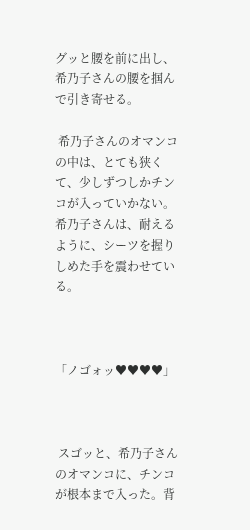グッと腰を前に出し、希乃子さんの腰を掴んで引き寄せる。

 希乃子さんのオマンコの中は、とても狭くて、少しずつしかチンコが入っていかない。希乃子さんは、耐えるように、シーツを握りしめた手を震わせている。



「ノゴォッ♥♥♥♥」



 スゴッと、希乃子さんのオマンコに、チンコが根本まで入った。背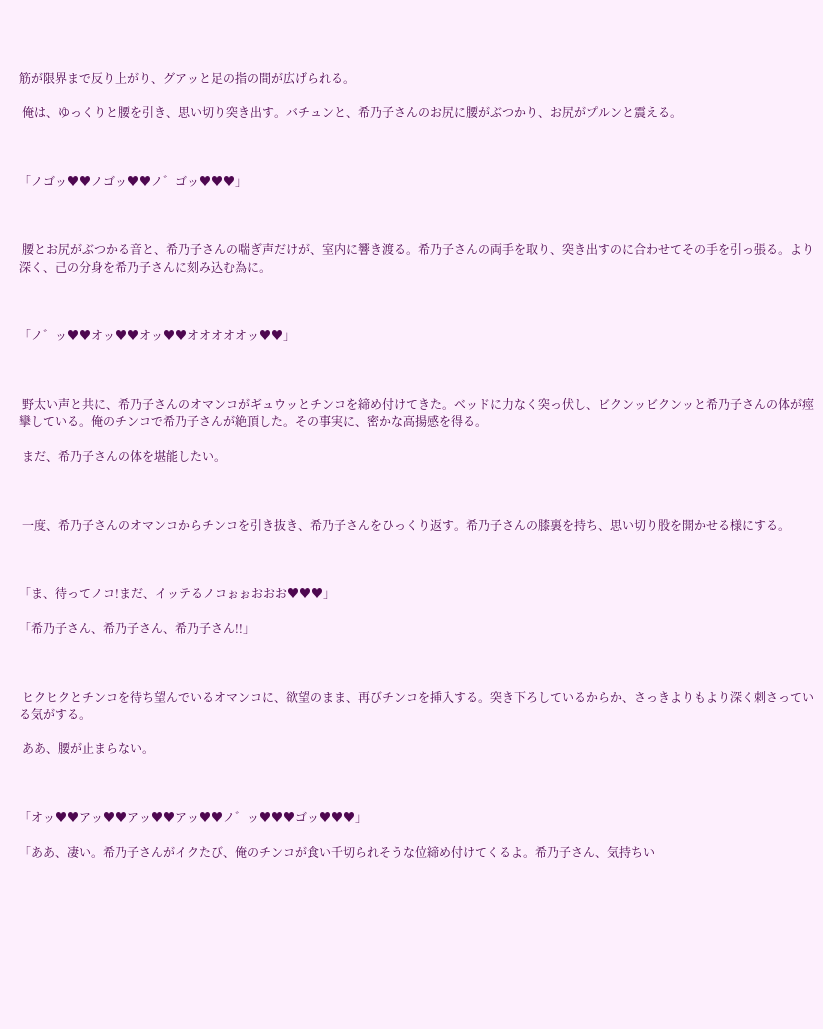筋が限界まで反り上がり、グアッと足の指の間が広げられる。

 俺は、ゆっくりと腰を引き、思い切り突き出す。バチュンと、希乃子さんのお尻に腰がぶつかり、お尻がプルンと震える。



「ノゴッ♥♥ノゴッ♥♥ノ゛ゴッ♥♥♥」



 腰とお尻がぶつかる音と、希乃子さんの喘ぎ声だけが、室内に響き渡る。希乃子さんの両手を取り、突き出すのに合わせてその手を引っ張る。より深く、己の分身を希乃子さんに刻み込む為に。



「ノ゛ッ♥♥オッ♥♥オッ♥♥オオオオオッ♥♥」



 野太い声と共に、希乃子さんのオマンコがギュウッとチンコを締め付けてきた。ベッドに力なく突っ伏し、ビクンッビクンッと希乃子さんの体が痙攣している。俺のチンコで希乃子さんが絶頂した。その事実に、密かな高揚感を得る。

 まだ、希乃子さんの体を堪能したい。



 一度、希乃子さんのオマンコからチンコを引き抜き、希乃子さんをひっくり返す。希乃子さんの膝裏を持ち、思い切り股を開かせる様にする。



「ま、待ってノコ!まだ、イッテるノコぉぉおおお♥♥♥」

「希乃子さん、希乃子さん、希乃子さん!!」



 ヒクヒクとチンコを待ち望んでいるオマンコに、欲望のまま、再びチンコを挿入する。突き下ろしているからか、さっきよりもより深く刺さっている気がする。

 ああ、腰が止まらない。



「オッ♥♥アッ♥♥アッ♥♥アッ♥♥ノ゛ッ♥♥♥ゴッ♥♥♥」

「ああ、凄い。希乃子さんがイクたび、俺のチンコが食い千切られそうな位締め付けてくるよ。希乃子さん、気持ちい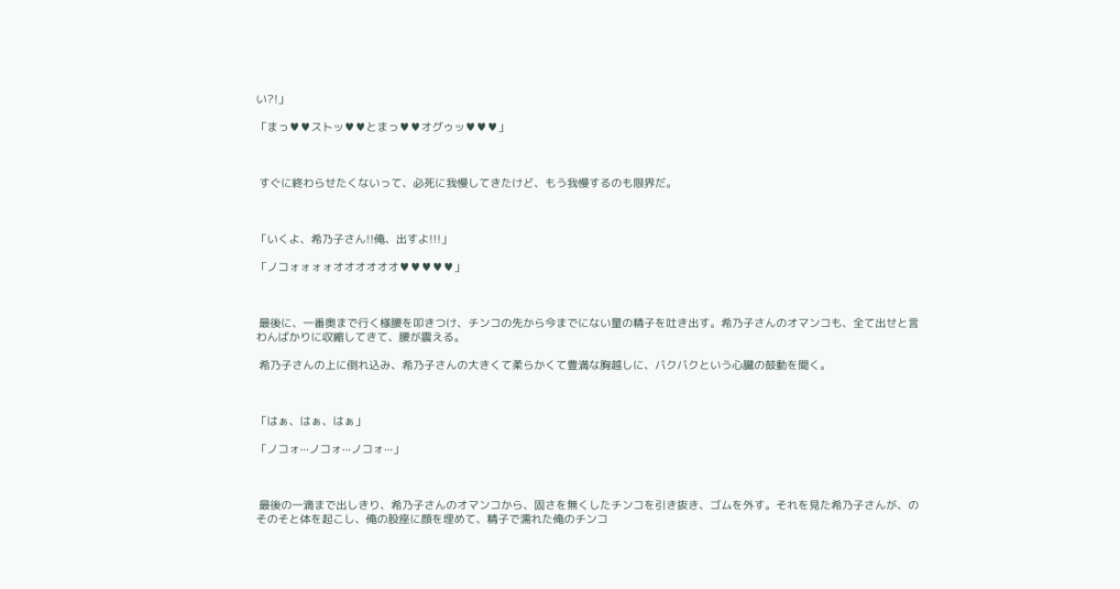い?!」

「まっ♥♥ストッ♥♥とまっ♥♥オグゥッ♥♥♥」



 すぐに終わらせたくないって、必死に我慢してきたけど、もう我慢するのも限界だ。



「いくよ、希乃子さん!!俺、出すよ!!!」

「ノコォォォォオオオオオオ♥♥♥♥♥」



 最後に、一番奥まで行く様腰を叩きつけ、チンコの先から今までにない量の精子を吐き出す。希乃子さんのオマンコも、全て出せと言わんばかりに収縮してきて、腰が震える。

 希乃子さんの上に倒れ込み、希乃子さんの大きくて柔らかくて豊満な胸越しに、バクバクという心臓の鼓動を聞く。



「はぁ、はぁ、はぁ」

「ノコォ···ノコォ···ノコォ···」



 最後の一滴まで出しきり、希乃子さんのオマンコから、固さを無くしたチンコを引き抜き、ゴムを外す。それを見た希乃子さんが、のそのそと体を起こし、俺の股座に顔を埋めて、精子で濡れた俺のチンコ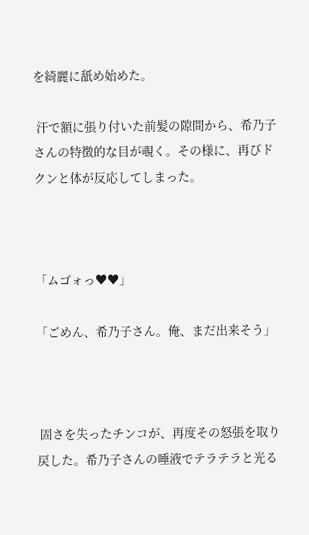を綺麗に舐め始めた。

 汗で額に張り付いた前髪の隙間から、希乃子さんの特徴的な目が覗く。その様に、再びドクンと体が反応してしまった。



「ムゴォっ♥♥」

「ごめん、希乃子さん。俺、まだ出来そう」



 固さを失ったチンコが、再度その怒張を取り戻した。希乃子さんの唾液でテラテラと光る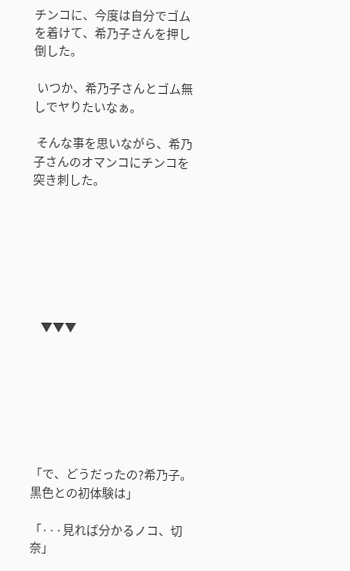チンコに、今度は自分でゴムを着けて、希乃子さんを押し倒した。

 いつか、希乃子さんとゴム無しでヤりたいなぁ。

 そんな事を思いながら、希乃子さんのオマンコにチンコを突き刺した。







   ▼▼▼







「で、どうだったの?希乃子。黒色との初体験は」

「···見れば分かるノコ、切奈」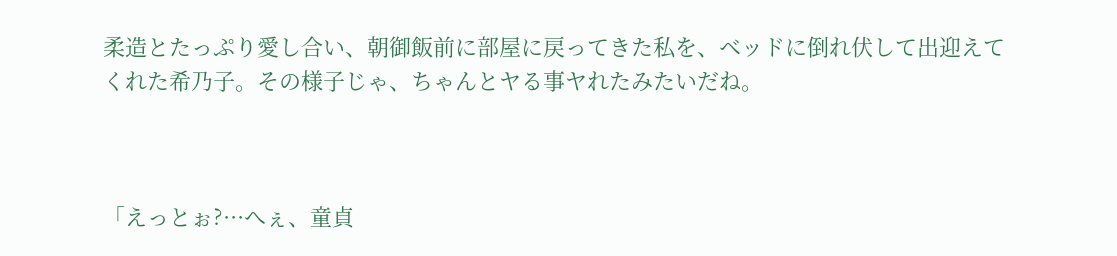柔造とたっぷり愛し合い、朝御飯前に部屋に戻ってきた私を、ベッドに倒れ伏して出迎えてくれた希乃子。その様子じゃ、ちゃんとヤる事ヤれたみたいだね。



「えっとぉ?···へぇ、童貞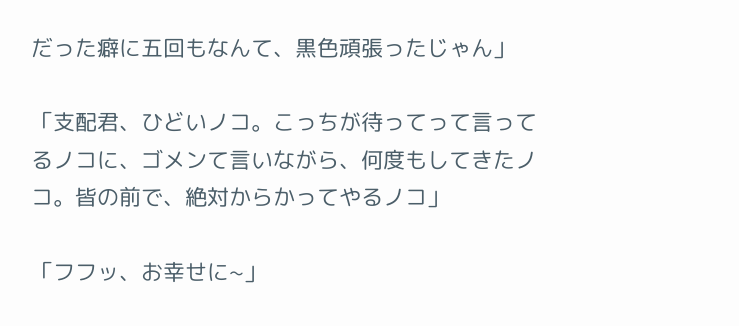だった癖に五回もなんて、黒色頑張ったじゃん」

「支配君、ひどいノコ。こっちが待ってって言ってるノコに、ゴメンて言いながら、何度もしてきたノコ。皆の前で、絶対からかってやるノコ」

「フフッ、お幸せに~」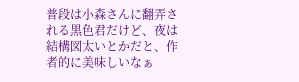普段は小森さんに翻弄される黒色君だけど、夜は結構図太いとかだと、作者的に美味しいなぁ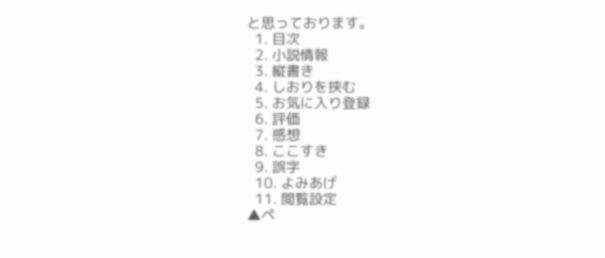と思っております。
  1. 目次
  2. 小説情報
  3. 縦書き
  4. しおりを挟む
  5. お気に入り登録
  6. 評価
  7. 感想
  8. ここすき
  9. 誤字
  10. よみあげ
  11. 閲覧設定
▲ペ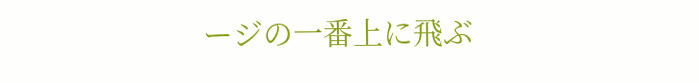ージの一番上に飛ぶ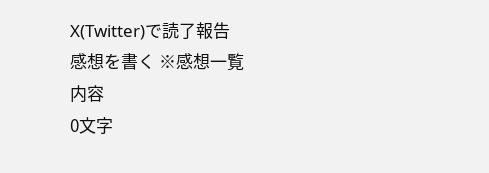X(Twitter)で読了報告
感想を書く ※感想一覧
内容
0文字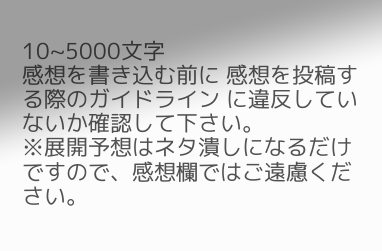10~5000文字
感想を書き込む前に 感想を投稿する際のガイドライン に違反していないか確認して下さい。
※展開予想はネタ潰しになるだけですので、感想欄ではご遠慮ください。